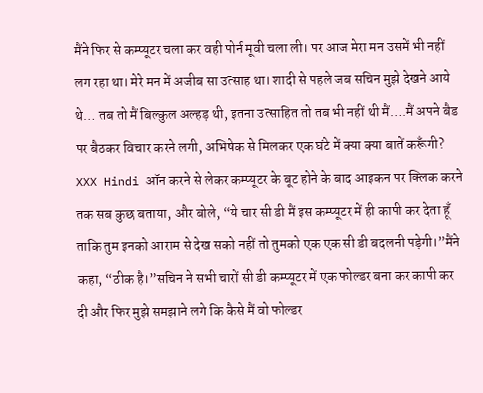मैंने फिर से कम्प्यूटर चला कर वही पोर्न मूवी चला ली। पर आज मेरा मन उसमें भी नहीं लग रहा था। मेरे मन में अजीब सा उत्साह था। शादी से पहले जब सचिन मुझे देखने आये थे… तब तो मैं बिल्कुल अल्हड़ थी, इतना उत्साहित तो तब भी नहीं थी मैं….मैं अपने बैड पर बैठकर विचार करने लगी, अभिषेक से मिलकर एक घंटे में क्या क्या बातें करूँगी? XXX Hindi ऑन करने से लेकर कम्प्यूटर के बूट होने के बाद आइकन पर क्लिक करने तक सब कुछ बताया, और बोले, “ये चार सी डी मैं इस कम्प्यूटर में ही कापी कर देता हूँ ताकि तुम इनको आराम से देख सको नहीं तो तुमको एक एक सी डी बदलनी पड़ेगी।”मैंने कहा, “ठीक है।”सचिन ने सभी चारों सी डी कम्प्यूटर में एक फोल्डर बना कर कापी कर दी और फिर मुझे समझाने लगे कि कैसे मैं वो फोल्डर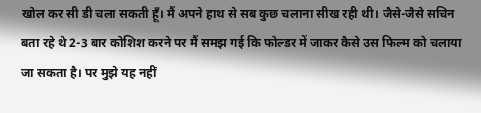खोल कर सी डी चला सकती हूँ। मैं अपने हाथ से सब कुछ चलाना सीख रही थी। जैसे-जैसे सचिन बता रहे थे 2-3 बार कोशिश करने पर मैं समझ गई कि फोल्डर में जाकर कैसे उस फिल्म को चलाया जा सकता है। पर मुझे यह नहीं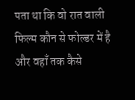पता था कि वो रात वाली फिल्म कौन से फोल्डर में है और वहाँ तक कैसे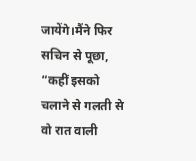जायेंगे।मैंने फिर सचिन से पूछा, “कहीं इसको चलाने से गलती से वो रात वाली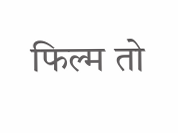फिल्म तो